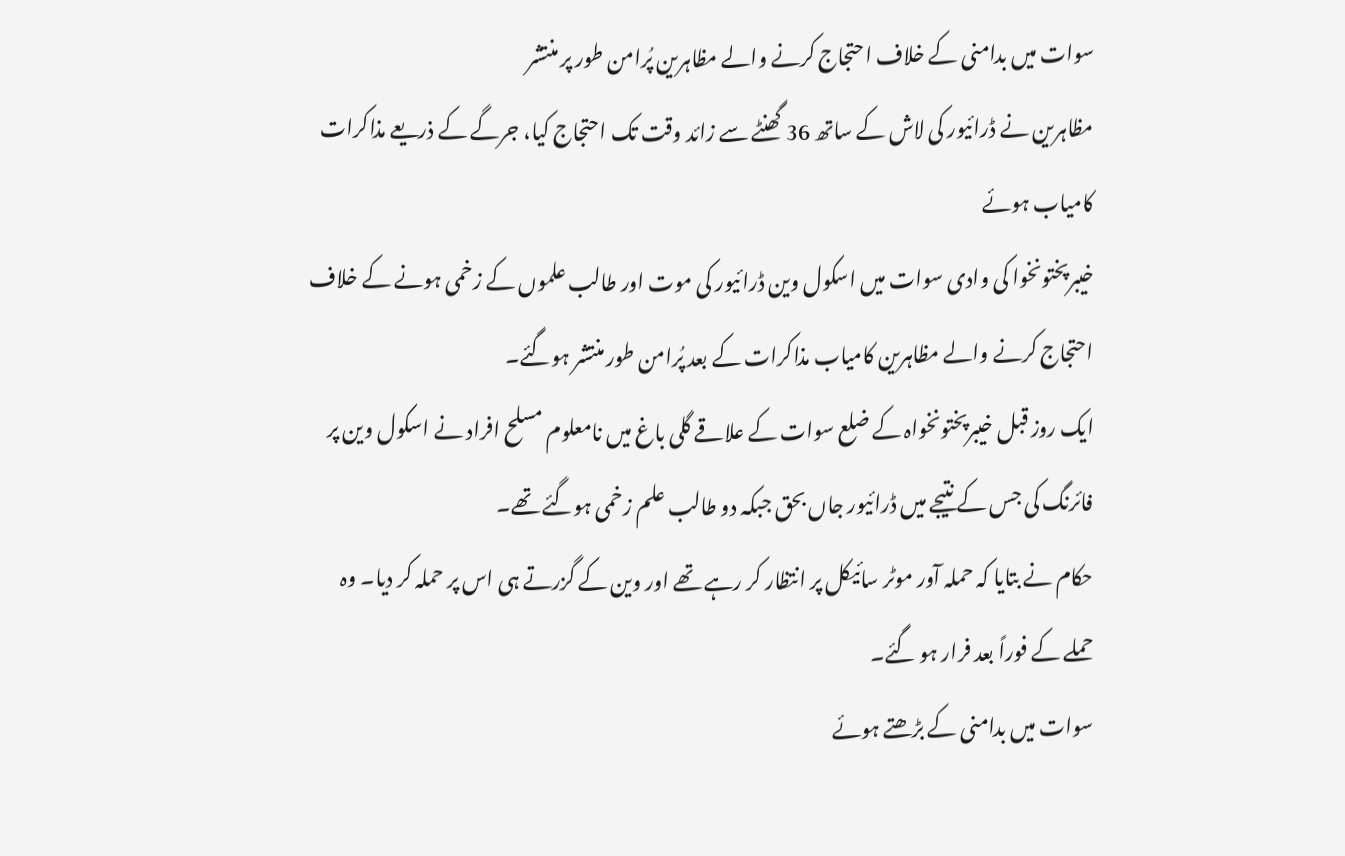سوات میں بدامنی کے خلاف احتجاج کرنے والے مظاہرین پُرامن طور پر منتشر
مظاہرین نے ڈرائیور کی لاش کے ساتھ 36 گھنٹے سے زائد وقت تک احتجاج کیا، جرگے کے ذریعے مذاکرات کامیاب ہوئے
خیبرپختونخوا کی وادی سوات میں اسکول وین ڈرائیور کی موت اور طالب علموں کے زخمی ہونے کے خلاف احتجاج کرنے والے مظاہرین کامیاب مذاکرات کے بعد پُرامن طور منتشر ہوگئے۔
ایک روز قبل خیبرپختونخواہ کے ضلع سوات کے علاقے گلی باغ میں نامعلوم مسلح افراد نے اسکول وین پر فائرنگ کی جس کے نتیجے میں ڈرائیور جاں بحق جبکہ دو طالب علم زخمی ہوگئے تھے۔
حکام نے بتایا کہ حملہ آور موٹر سائیکل پر انتظار کر رہے تھے اور وین کے گزرتے ہی اس پر حملہ کر دیا۔ وہ حملے کے فوراً بعد فرار ہو گئے۔
سوات میں بدامنی کے بڑھتے ہوئے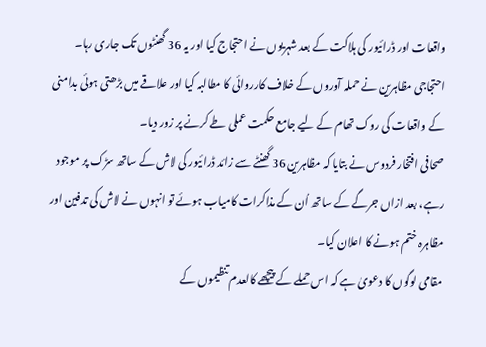واقعات اور ڈرائیور کی ہلاکت کے بعد شہریوں نے احتجاج کیا اور یہ 36 گھنٹوں تک جاری رہا۔ احتجاجی مظاہرین نے حملہ آوروں کے خلاف کارروائی کا مطالبہ کیا اور علاقے میں بڑھتی ہوئی بدامنی کے واقعات کی روک تھام کے لیے جامع حکمت عملی طے کرنے پر زور دیا۔
صحافی افتخار فردوس نے بتایا کہ مظاہرین 36 گھنٹے سے زائد ڈرائیور کی لاش کے ساتھ سڑک پر موجود رہے، بعد ازاں جرگے کے ساتھ اُن کے مذاکرات کامیاب ہوئے تو انہوں نے لاش کی تدفین اور مظاہرہ ختم ہونے کا اعلان کیا۔
مقامی لوگوں کا دعویٰ ہے کہ اس حملے کے پیچھے کالعدم تنظیموں کے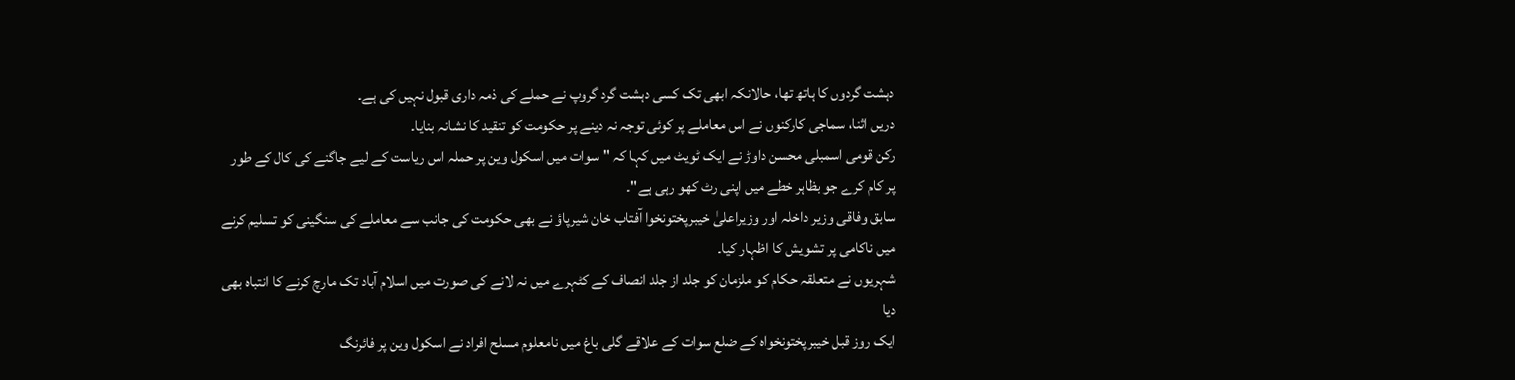دہشت گردوں کا ہاتھ تھا، حالانکہ ابھی تک کسی دہشت گرد گروپ نے حملے کی ذمہ داری قبول نہیں کی ہے۔
دریں اثنا، سماجی کارکنوں نے اس معاملے پر کوئی توجہ نہ دینے پر حکومت کو تنقید کا نشانہ بنایا۔
رکن قومی اسمبلی محسن داوڑ نے ایک ٹویٹ میں کہا کہ "سوات میں اسکول وین پر حملہ اس ریاست کے لیے جاگنے کی کال کے طور پر کام کرے جو بظاہر خطے میں اپنی رٹ کھو رہی ہے"۔
سابق وفاقی وزیر داخلہ اور وزیراعلیٰ خیبرپختونخوا آفتاب خان شیرپاؤ نے بھی حکومت کی جانب سے معاملے کی سنگینی کو تسلیم کرنے میں ناکامی پر تشویش کا اظہار کیا۔
شہریوں نے متعلقہ حکام کو ملزمان کو جلد از جلد انصاف کے کٹہرے میں نہ لانے کی صورت میں اسلام آباد تک مارچ کرنے کا انتباہ بھی دیا
ایک روز قبل خیبرپختونخواہ کے ضلع سوات کے علاقے گلی باغ میں نامعلوم مسلح افراد نے اسکول وین پر فائرنگ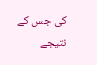کی جس کے نتیجے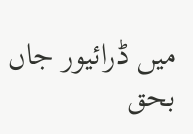میں ڈرائیور جاں بحق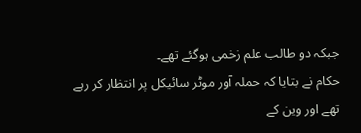جبکہ دو طالب علم زخمی ہوگئے تھے۔
حکام نے بتایا کہ حملہ آور موٹر سائیکل پر انتظار کر رہے تھے اور وین کے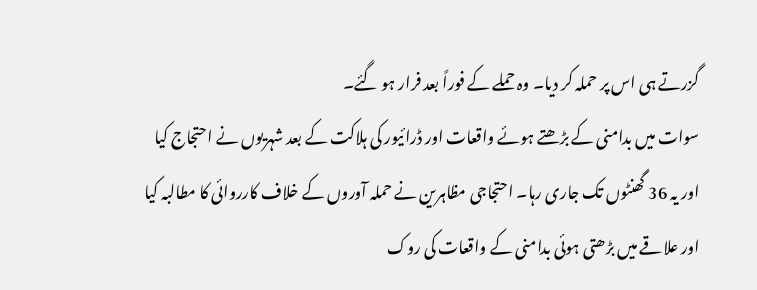گزرتے ہی اس پر حملہ کر دیا۔ وہ حملے کے فوراً بعد فرار ہو گئے۔
سوات میں بدامنی کے بڑھتے ہوئے واقعات اور ڈرائیور کی ہلاکت کے بعد شہریوں نے احتجاج کیا اور یہ 36 گھنٹوں تک جاری رہا۔ احتجاجی مظاہرین نے حملہ آوروں کے خلاف کارروائی کا مطالبہ کیا اور علاقے میں بڑھتی ہوئی بدامنی کے واقعات کی روک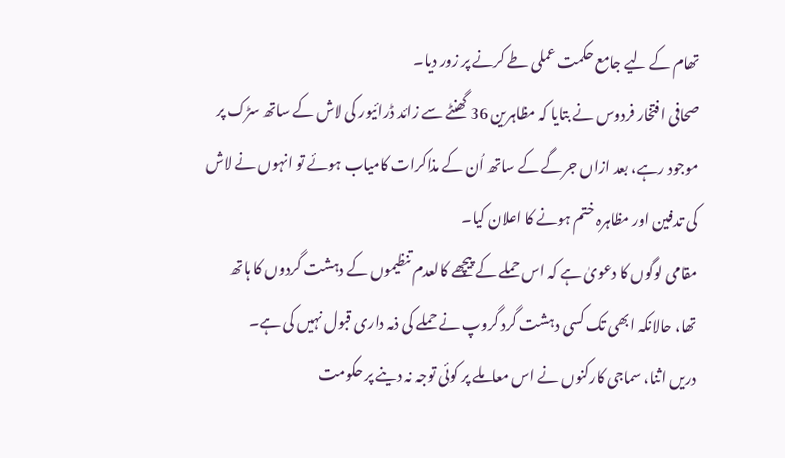تھام کے لیے جامع حکمت عملی طے کرنے پر زور دیا۔
صحافی افتخار فردوس نے بتایا کہ مظاہرین 36 گھنٹے سے زائد ڈرائیور کی لاش کے ساتھ سڑک پر موجود رہے، بعد ازاں جرگے کے ساتھ اُن کے مذاکرات کامیاب ہوئے تو انہوں نے لاش کی تدفین اور مظاہرہ ختم ہونے کا اعلان کیا۔
مقامی لوگوں کا دعویٰ ہے کہ اس حملے کے پیچھے کالعدم تنظیموں کے دہشت گردوں کا ہاتھ تھا، حالانکہ ابھی تک کسی دہشت گرد گروپ نے حملے کی ذمہ داری قبول نہیں کی ہے۔
دریں اثنا، سماجی کارکنوں نے اس معاملے پر کوئی توجہ نہ دینے پر حکومت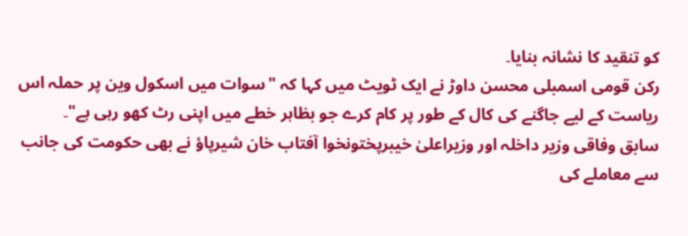کو تنقید کا نشانہ بنایا۔
رکن قومی اسمبلی محسن داوڑ نے ایک ٹویٹ میں کہا کہ "سوات میں اسکول وین پر حملہ اس ریاست کے لیے جاگنے کی کال کے طور پر کام کرے جو بظاہر خطے میں اپنی رٹ کھو رہی ہے"۔
سابق وفاقی وزیر داخلہ اور وزیراعلیٰ خیبرپختونخوا آفتاب خان شیرپاؤ نے بھی حکومت کی جانب سے معاملے کی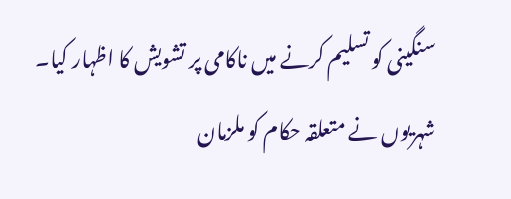سنگینی کو تسلیم کرنے میں ناکامی پر تشویش کا اظہار کیا۔
شہریوں نے متعلقہ حکام کو ملزمان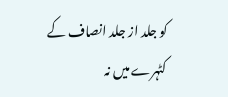کو جلد از جلد انصاف کے کٹہرے میں نہ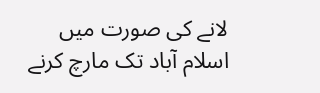لانے کی صورت میں اسلام آباد تک مارچ کرنے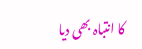کا انتباہ بھی دیا